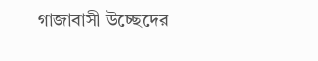গাজাবাসী উচ্ছেদের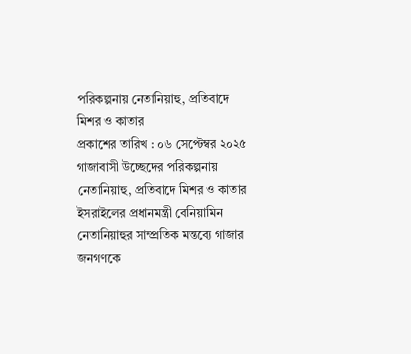পরিকল্পনায় নেতানিয়াহু, প্রতিবাদে মিশর ও কাতার
প্রকাশের তারিখ : ০৬ সেপ্টেম্বর ২০২৫
গাজাবাসী উচ্ছেদের পরিকল্পনায় নেতানিয়াহু, প্রতিবাদে মিশর ও কাতার
ইসরাইলের প্রধানমন্ত্রী বেনিয়ামিন নেতানিয়াহুর সাম্প্রতিক মন্তব্যে গাজার জনগণকে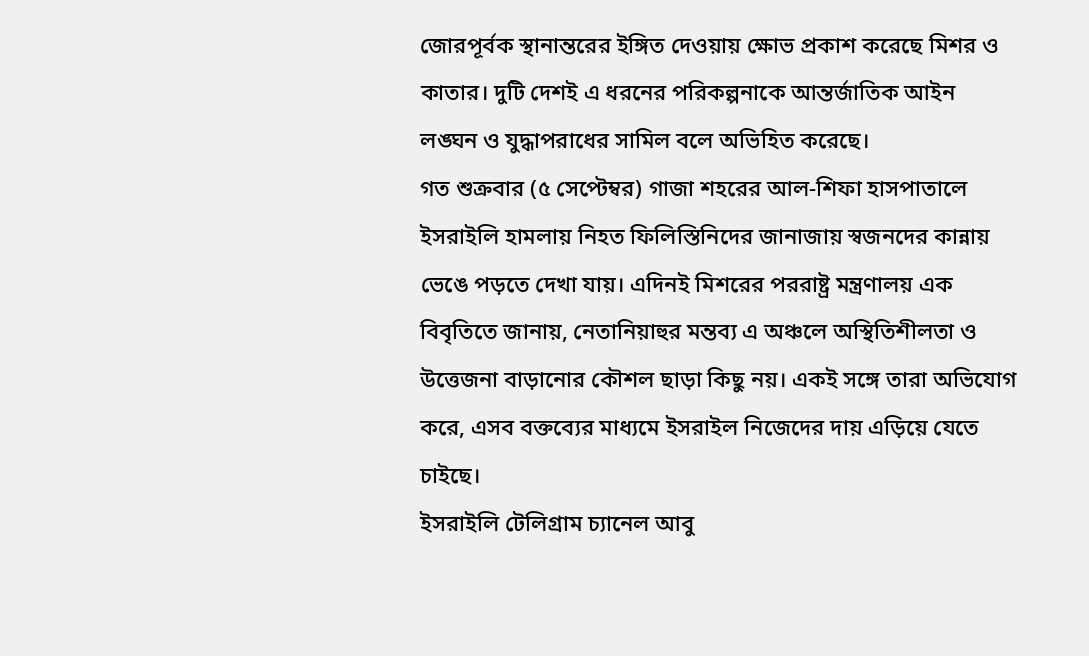জোরপূর্বক স্থানান্তরের ইঙ্গিত দেওয়ায় ক্ষোভ প্রকাশ করেছে মিশর ও কাতার। দুটি দেশই এ ধরনের পরিকল্পনাকে আন্তর্জাতিক আইন লঙ্ঘন ও যুদ্ধাপরাধের সামিল বলে অভিহিত করেছে।
গত শুক্রবার (৫ সেপ্টেম্বর) গাজা শহরের আল-শিফা হাসপাতালে ইসরাইলি হামলায় নিহত ফিলিস্তিনিদের জানাজায় স্বজনদের কান্নায় ভেঙে পড়তে দেখা যায়। এদিনই মিশরের পররাষ্ট্র মন্ত্রণালয় এক বিবৃতিতে জানায়, নেতানিয়াহুর মন্তব্য এ অঞ্চলে অস্থিতিশীলতা ও উত্তেজনা বাড়ানোর কৌশল ছাড়া কিছু নয়। একই সঙ্গে তারা অভিযোগ করে, এসব বক্তব্যের মাধ্যমে ইসরাইল নিজেদের দায় এড়িয়ে যেতে চাইছে।
ইসরাইলি টেলিগ্রাম চ্যানেল আবু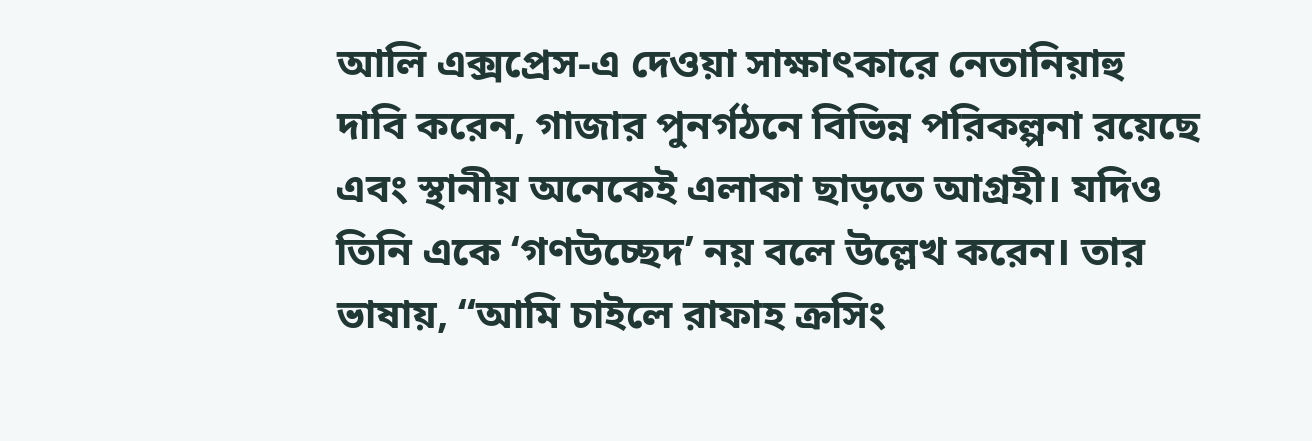আলি এক্সপ্রেস-এ দেওয়া সাক্ষাৎকারে নেতানিয়াহু দাবি করেন, গাজার পুনর্গঠনে বিভিন্ন পরিকল্পনা রয়েছে এবং স্থানীয় অনেকেই এলাকা ছাড়তে আগ্রহী। যদিও তিনি একে ‘গণউচ্ছেদ’ নয় বলে উল্লেখ করেন। তার ভাষায়, “আমি চাইলে রাফাহ ক্রসিং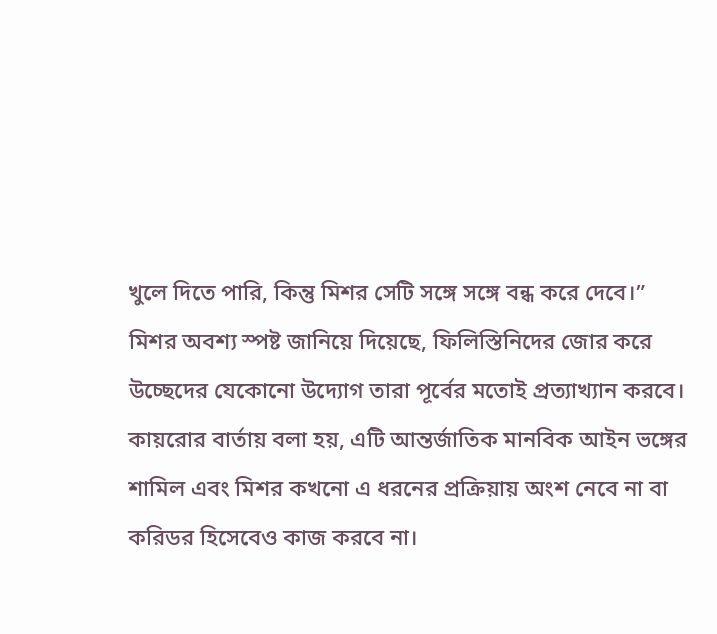খুলে দিতে পারি, কিন্তু মিশর সেটি সঙ্গে সঙ্গে বন্ধ করে দেবে।”
মিশর অবশ্য স্পষ্ট জানিয়ে দিয়েছে, ফিলিস্তিনিদের জোর করে উচ্ছেদের যেকোনো উদ্যোগ তারা পূর্বের মতোই প্রত্যাখ্যান করবে। কায়রোর বার্তায় বলা হয়, এটি আন্তর্জাতিক মানবিক আইন ভঙ্গের শামিল এবং মিশর কখনো এ ধরনের প্রক্রিয়ায় অংশ নেবে না বা করিডর হিসেবেও কাজ করবে না।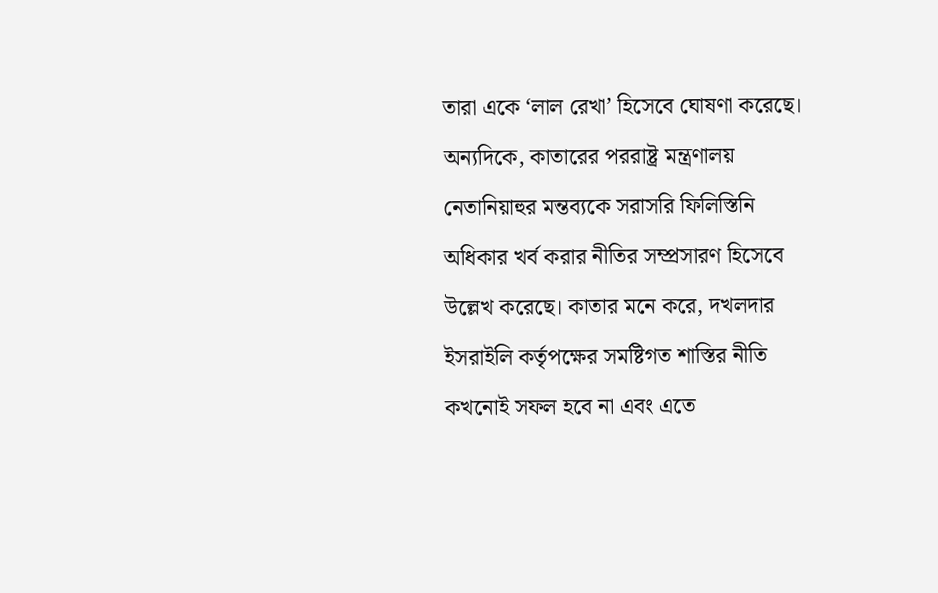তারা একে ‘লাল রেখা’ হিসেবে ঘোষণা করেছে।
অন্যদিকে, কাতারের পররাষ্ট্র মন্ত্রণালয় নেতানিয়াহুর মন্তব্যকে সরাসরি ফিলিস্তিনি অধিকার খর্ব করার নীতির সম্প্রসারণ হিসেবে উল্লেখ করেছে। কাতার মনে করে, দখলদার ইসরাইলি কর্তৃপক্ষের সমষ্টিগত শাস্তির নীতি কখনোই সফল হবে না এবং এতে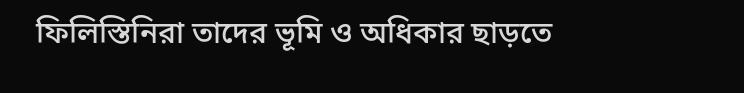ফিলিস্তিনিরা তাদের ভূমি ও অধিকার ছাড়তে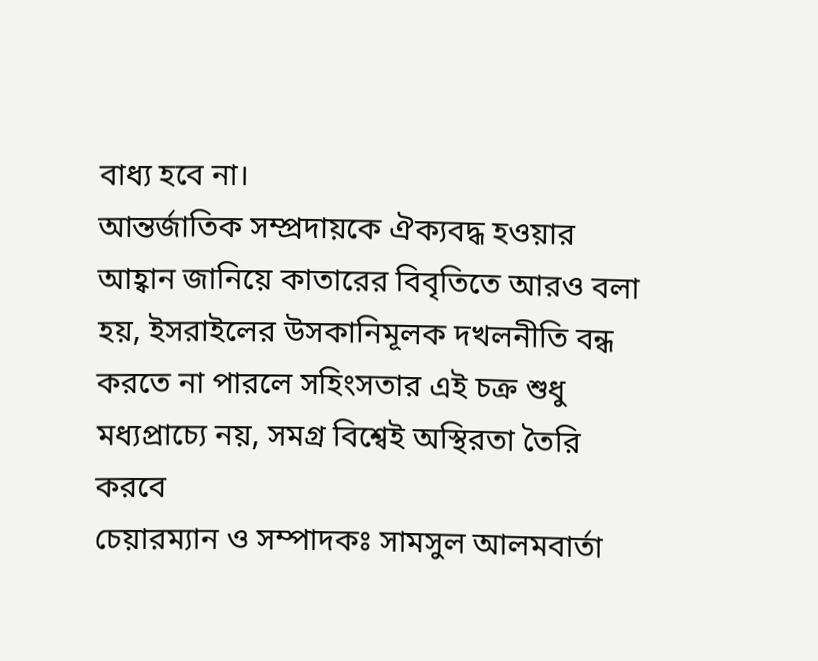বাধ্য হবে না।
আন্তর্জাতিক সম্প্রদায়কে ঐক্যবদ্ধ হওয়ার আহ্বান জানিয়ে কাতারের বিবৃতিতে আরও বলা হয়, ইসরাইলের উসকানিমূলক দখলনীতি বন্ধ করতে না পারলে সহিংসতার এই চক্র শুধু মধ্যপ্রাচ্যে নয়, সমগ্র বিশ্বেই অস্থিরতা তৈরি করবে
চেয়ারম্যান ও সম্পাদকঃ সামসুল আলমবার্তা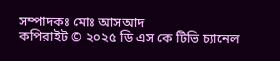সম্পাদকঃ মোঃ আসআদ
কপিরাইট © ২০২৫ ডি এস কে টিভি চ্যানেল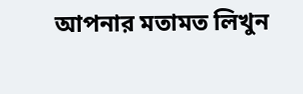আপনার মতামত লিখুন